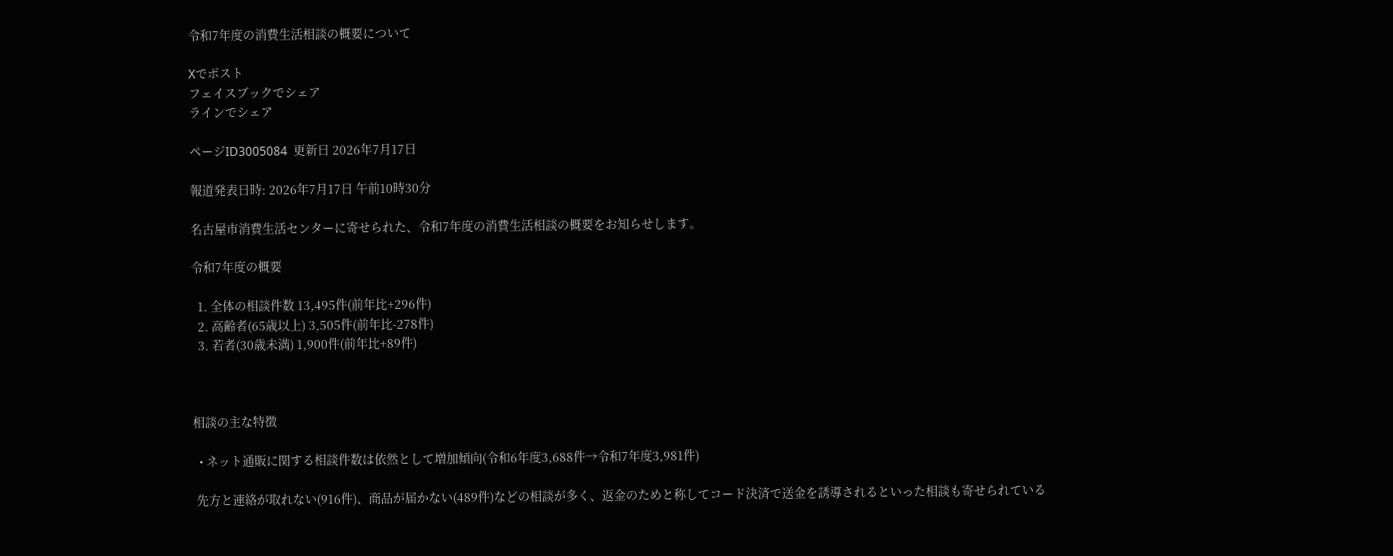令和7年度の消費生活相談の概要について

Xでポスト
フェイスブックでシェア
ラインでシェア

ページID3005084  更新日 2026年7月17日

報道発表日時: 2026年7月17日 午前10時30分

名古屋市消費生活センターに寄せられた、令和7年度の消費生活相談の概要をお知らせします。

令和7年度の概要

  1. 全体の相談件数 13,495件(前年比+296件)
  2. 高齢者(65歳以上) 3,505件(前年比-278件)
  3. 若者(30歳未満) 1,900件(前年比+89件)



相談の主な特徴

  • ネット通販に関する相談件数は依然として増加傾向(令和6年度3,688件→令和7年度3,981件)

 先方と連絡が取れない(916件)、商品が届かない(489件)などの相談が多く、返金のためと称してコード決済で送金を誘導されるといった相談も寄せられている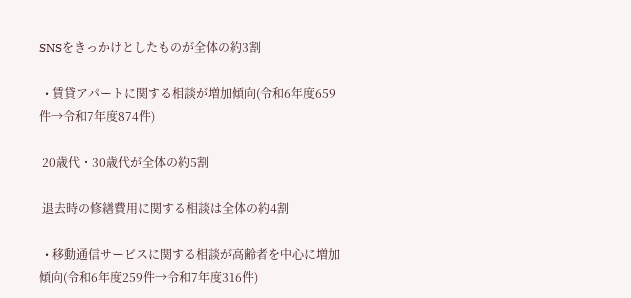SNSをきっかけとしたものが全体の約3割

  • 賃貸アパートに関する相談が増加傾向(令和6年度659件→令和7年度874件)

 20歳代・30歳代が全体の約5割

 退去時の修繕費用に関する相談は全体の約4割

  • 移動通信サービスに関する相談が高齢者を中心に増加傾向(令和6年度259件→令和7年度316件)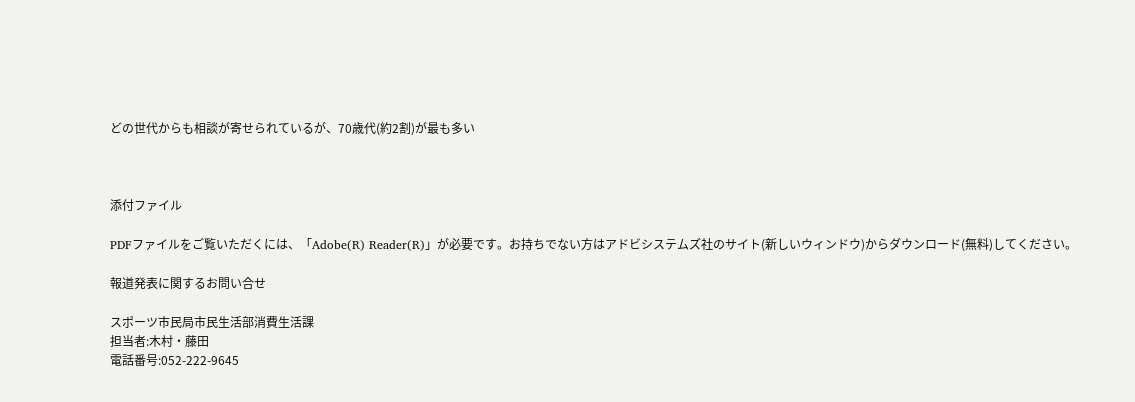どの世代からも相談が寄せられているが、70歳代(約2割)が最も多い



添付ファイル

PDFファイルをご覧いただくには、「Adobe(R) Reader(R)」が必要です。お持ちでない方はアドビシステムズ社のサイト(新しいウィンドウ)からダウンロード(無料)してください。

報道発表に関するお問い合せ

スポーツ市民局市民生活部消費生活課
担当者:木村・藤田
電話番号:052-222-9645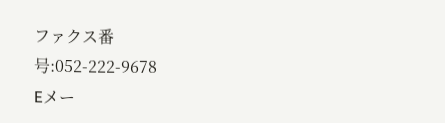ファクス番号:052-222-9678
Eメー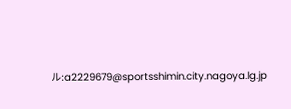ル:a2229679@sportsshimin.city.nagoya.lg.jp